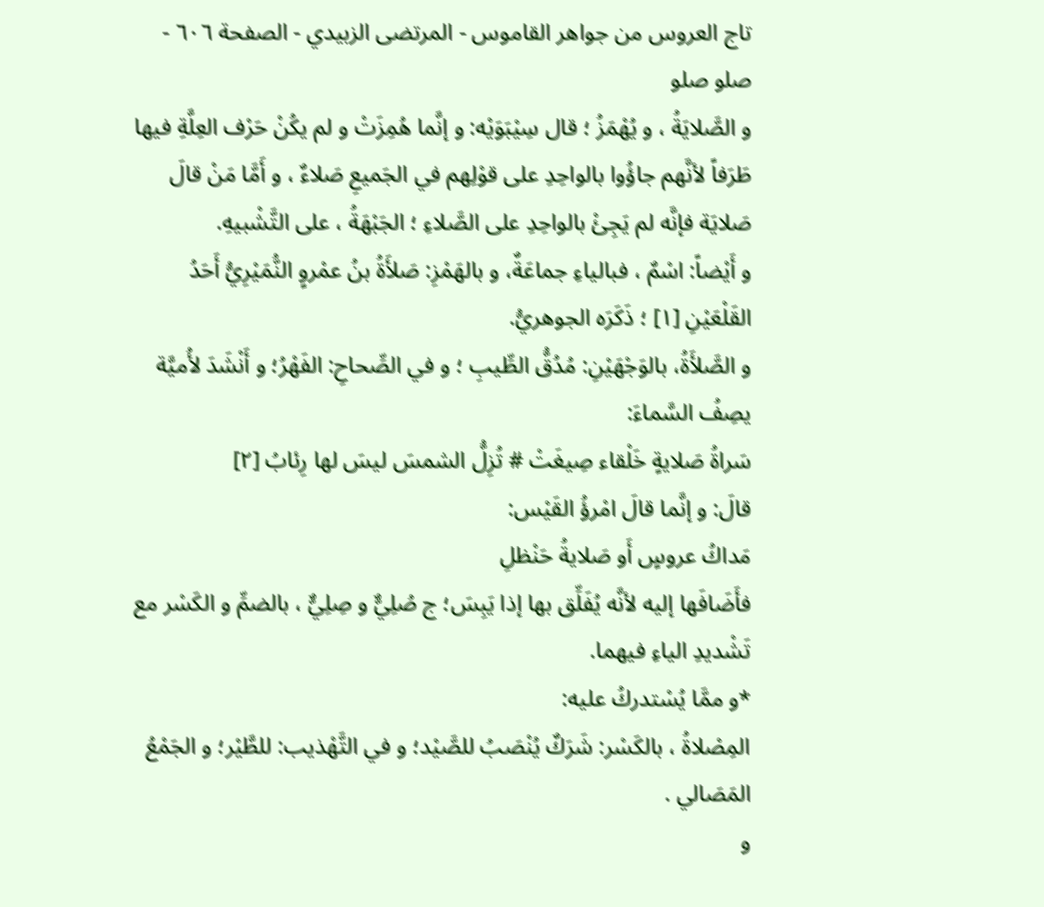تاج العروس من جواهر القاموس - المرتضى الزبيدي - الصفحة ٦٠٦ - صلو صلو
و الصَّلايَةُ ، و يُهْمَزُ ؛ قال سِيْبَوَيْه: و إنَّما هُمِزَتْ و لم يكُنْ حَرْف العِلَّةِ فيها طَرَفاً لأنَّهم جاؤُوا بالواحِدِ على قوْلِهم في الجَميعِ صَلاءٌ ، و أَمَّا مَنْ قالَ صَلايَة فإنَّه لم يَجِئْ بالواحِدِ على الصَّلاءِ ؛ الجَبْهَةُ ، على التَّشْبيهِ.
و أَيْضاً: اسْمٌ ، فبالياءِ جماعَةٌ، و بالهَمْزِ: صَلأَةُ بنُ عمْروٍ النُّمَيْرِيُّ أَحَدُ القَلْعَيْنِ [١] ؛ ذَكَرَه الجوهريُّ.
و الصَّلأَةُ، بالوَجْهَيْنِ: مُدُقُّ الطِّيبِ ؛ و في الصِّحاحِ: الفَهْرُ؛ و أَنْشَدَ لأُميَّة يصِفُ السَّماءَ:
سَراةُ صَلايةٍ خَلْقاء صِيغَتْ # تُزِلُّ الشمسَ ليسَ لها رِئابُ [٢]
قالَ: و إنَّما قالَ امْرؤُ القَيْس:
مَداكُ عروسٍ أَو صَلايةُ حَنْظلِ
فأَضَافَها إليه لأنَّه يُفَلِّق بها إذا يَبِسَ؛ ج صُلِيٌّ و صِلِيٌّ ، بالضمِّ و الكَسْر مع تَشْديدِ الياءِ فيهما.
*و ممَّا يُسْتدركُ عليه:
المِصْلاةُ ، بالكَسْر: شَرَكٌ يُنْصَبُ للصَّيْد؛ و في التَّهْذيب: للطَّيْر؛ و الجَمْعُ المَصَالي .
و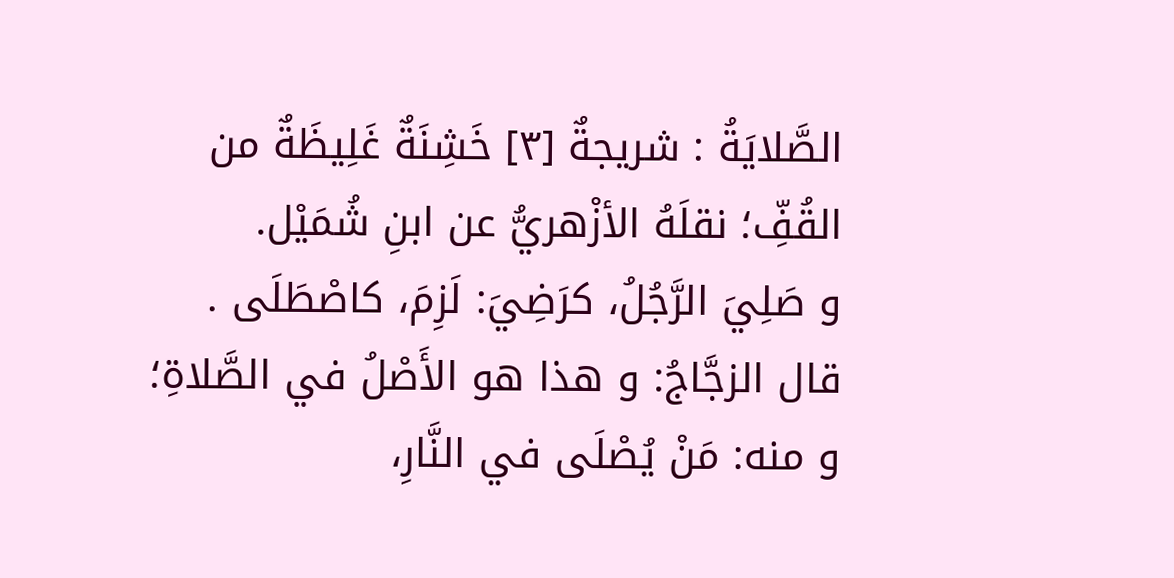الصَّلايَةُ : شريجةٌ [٣] خَشِنَةٌ غَلِيظَةٌ من القُفِّ؛ نقلَهُ الأزْهريُّ عن ابنِ شُمَيْل.
و صَلِيَ الرَّجُلُ، كرَضِيَ: لَزِمَ، كاصْطَلَى .
قال الزجَّاجُ: و هذا هو الأَصْلُ في الصَّلاةِ؛ و منه: مَنْ يُصْلَى في النَّارِ،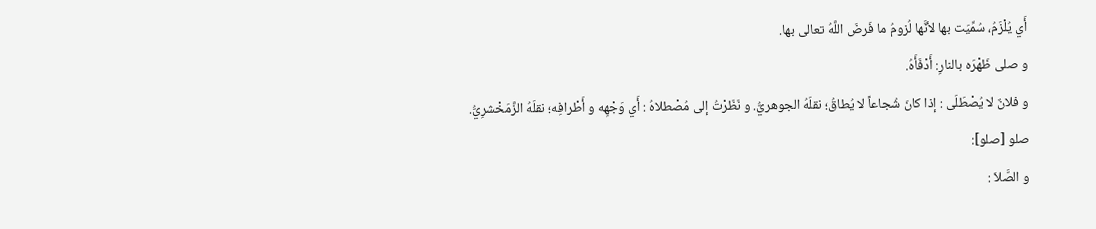أَي يُلْزَمُ، سُمِّيَت بها لأنَّها لُزومُ ما فَرضَ اللَّهُ تعالى بها.
و صلى ظَهْرَه بالنارِ: أَدْفَأَهُ.
و فلانٌ لا يُصْطَلَى : إذا كانَ شُجاعاً لا يُطاقُ؛ نقلَهُ الجوهريُّ. و نَظَرْتُ إلى مُصْطلاهُ : أَي وَجْهِه و أَطْرافِه؛ نقلَهُ الزَّمَخْشرِيُّ.
صلو [صلو]:
و الصَّلاَ :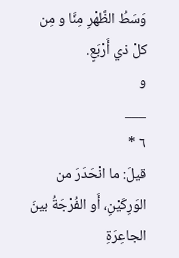وَسَطُ الظَّهْرِ مِنَّا و مِن كلْ ذي أَرْبَعٍ.
و
___
٦ *
قيلَ: ما انْحَدَرَ من الوَرِكَيْنِ، أَو الفُرْجَةُ بينَ الجاعِرَةِ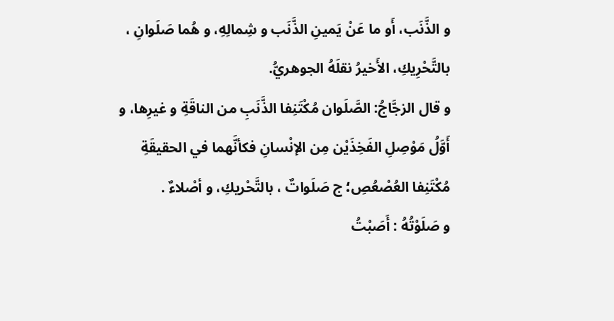و الذَّنَب، أَو ما عَنْ يَمينِ الذَّنَب و شِمالِهِ، و هُما صَلَوانِ ، بالتَّحْرِيكِ، الأَخيرُ نقلَهُ الجوهريُّ.
و قال الزجَّاجُ: الصَّلَوان مُكْتَنِفا الذَّنَبِ من الناقَةِ و غيرِها، و أَوَّلُ مَوْصِلِ الفَخِذَيْن مِن الإنْسانِ فكأنَّهما في الحقيقَةِ مُكْتَنِفا العُصْعُصِ؛ ج صَلَواتٌ ، بالتَّحْريكِ، و أصْلاءٌ .
و صَلَوْتُهُ : أَصَبْتُ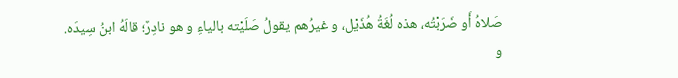صَلاهُ أَو ضَرَبْتُه، هذه لُغَةُ هُذَيْل، و غيرُهم يقولُ صَلَيْته بالياءِ و هو نادِرٌ؛ قالَهُ ابنُ سِيدَه.
و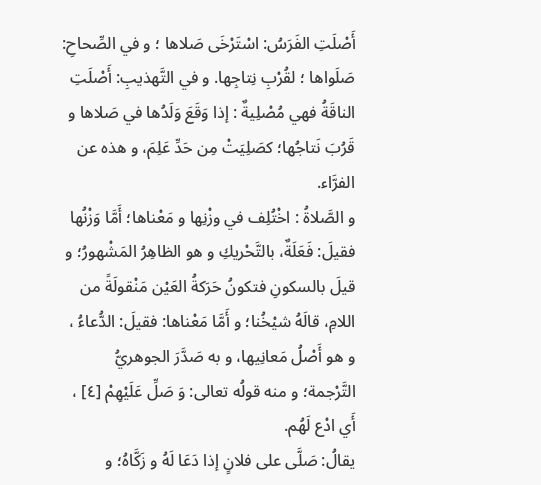أَصْلَتِ الفَرَسُ: اسْتَرْخَى صَلاها ؛ و في الصِّحاحِ:
صَلَواها ؛ لقُرْبِ نِتاجِها. و في التَّهذيبِ: أَصْلَتِ الناقَةُ فهي مُصْلِيةٌ : إذا وَقَعَ وَلَدُها في صَلاها و قَرُبَ نَتاجُها؛ كصَلِيَتْ مِن حَدِّ عَلِمَ، و هذه عن الفرَّاء.
و الصَّلاةُ : اخْتُلِف في وزْنِها و مَعْناها؛ أَمَّا وَزْنُها فقيلَ: فَعَلَةٌ، بالتَّحْريكِ و هو الظاهِرُ المَشْهورُ؛ و قيلَ بالسكونِ فتكونُ حَرَكةُ العَيْن مَنْقولَةً من اللامِ، قالَهُ شيْخُنا؛ و أَمَّا مَعْناها: فقيلَ: الدُّعاءُ ، و هو أَصْلُ مَعانِيها، و به صَدَّرَ الجوهريُّ التَّرْجمة؛ و منه قولُه تعالى: وَ صَلِّ عَلَيْهِمْ [٤] ، أَي ادْع لَهُم.
يقالُ: صَلَّى على فلانٍ إذا دَعَا لَهُ و زَكَّاهُ؛ و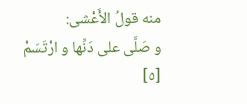منه قولُ الأَعْشى:
و صَلَّى على دَنِّها و ارْتَسَمْ [٥]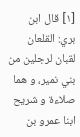[١] قال ابن بري: القلعان لقبان لرجلين من بني نمير، و هما صلاءة و شريح ابنا عمرو بن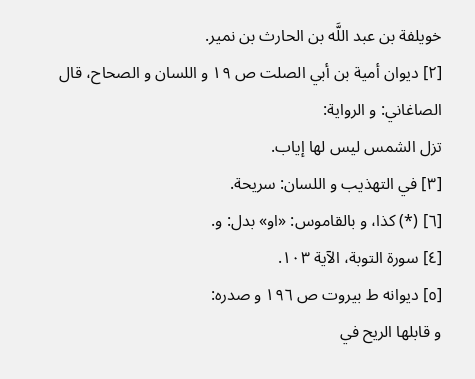خويلفة بن عبد اللَّه بن الحارث بن نمير.
[٢] ديوان أمية بن أبي الصلت ص ١٩ و اللسان و الصحاح، قال الصاغاني: و الرواية:
تزل الشمس ليس لها إياب.
[٣] في التهذيب و اللسان: سريحة.
[٦] (*) كذا، و بالقاموس: «او» بدل: و.
[٤] سورة التوبة، الآية ١٠٣.
[٥] ديوانه ط بيروت ص ١٩٦ و صدره:
و قابلها الريح في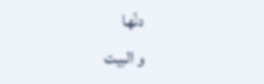دنّها
و البيت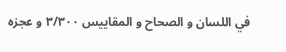في اللسان و الصحاح و المقاييس ٣/٣٠٠ و عجزه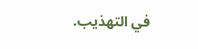في التهذيب.